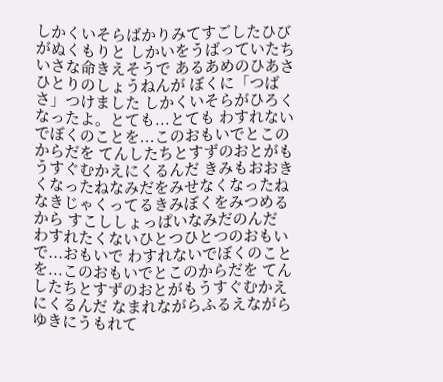しかくいそらばかりみてすごしたひびがぬくもりと しかいをうばっていたちいさな命きえそうで あるあめのひあさひとりのしょうねんが ぼくに「つばさ」つけました しかくいそらがひろくなったよ。とても...とても わすれないでぼくのことを...このおもいでとこのからだを てんしたちとすずのおとがもうすぐむかえにくるんだ きみもおおきくなったねなみだをみせなくなったね なきじゃくってるきみぼくをみつめるから すこししょっぱいなみだのんだ わすれたくないひとつひとつのおもいで...おもいで わすれないでぼくのことを...このおもいでとこのからだを てんしたちとすずのおとがもうすぐむかえにくるんだ なまれながらふるえながら ゆきにうもれて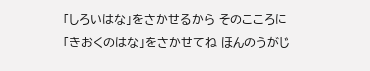「しろいはな」をさかせるから そのこころに「きおくのはな」をさかせてね ほんのうがじ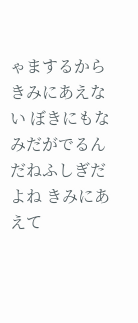ゃまするからきみにあえない ぼきにもなみだがでるんだねふしぎだよね きみにあえて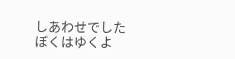しあわせでしたぼくはゆくよ